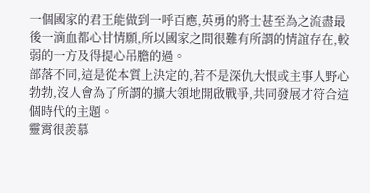一個國家的君王能做到一呼百應,英勇的將士甚至為之流盡最後一滴血都心甘情願,所以國家之間很難有所謂的情誼存在,較弱的一方及得提心吊膽的過。
部落不同,這是從本質上決定的,若不是深仇大恨或主事人野心勃勃,沒人會為了所謂的擴大領地開啟戰爭,共同發展才符合這個時代的主題。
靈霄很羨慕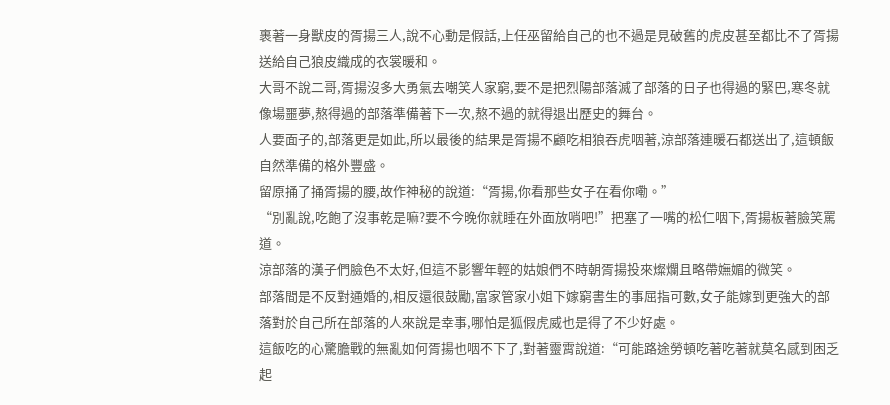裹著一身獸皮的胥揚三人,說不心動是假話,上任巫留給自己的也不過是見破舊的虎皮甚至都比不了胥揚送給自己狼皮織成的衣裳暖和。
大哥不說二哥,胥揚沒多大勇氣去嘲笑人家窮,要不是把烈陽部落滅了部落的日子也得過的緊巴,寒冬就像場噩夢,熬得過的部落準備著下一次,熬不過的就得退出歷史的舞台。
人要面子的,部落更是如此,所以最後的結果是胥揚不顧吃相狼吞虎咽著,涼部落連暖石都送出了,這頓飯自然準備的格外豐盛。
留原捅了捅胥揚的腰,故作神秘的說道:“胥揚,你看那些女子在看你嘞。”
“別亂說,吃飽了沒事乾是嘛?要不今晚你就睡在外面放哨吧!”把塞了一嘴的松仁咽下,胥揚板著臉笑罵道。
涼部落的漢子們臉色不太好,但這不影響年輕的姑娘們不時朝胥揚投來燦爛且略帶嫵媚的微笑。
部落間是不反對通婚的,相反還很鼓勵,富家管家小姐下嫁窮書生的事屈指可數,女子能嫁到更強大的部落對於自己所在部落的人來說是幸事,哪怕是狐假虎威也是得了不少好處。
這飯吃的心驚膽戰的無亂如何胥揚也咽不下了,對著靈霄說道:“可能路途勞頓吃著吃著就莫名感到困乏起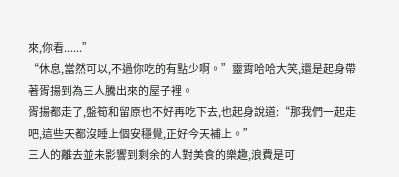來,你看......”
“休息,當然可以,不過你吃的有點少啊。”靈霄哈哈大笑,還是起身帶著胥揚到為三人騰出來的屋子裡。
胥揚都走了,盤筍和留原也不好再吃下去,也起身說道:“那我們一起走吧,這些天都沒睡上個安穩覺,正好今天補上。”
三人的離去並未影響到剩余的人對美食的樂趣,浪費是可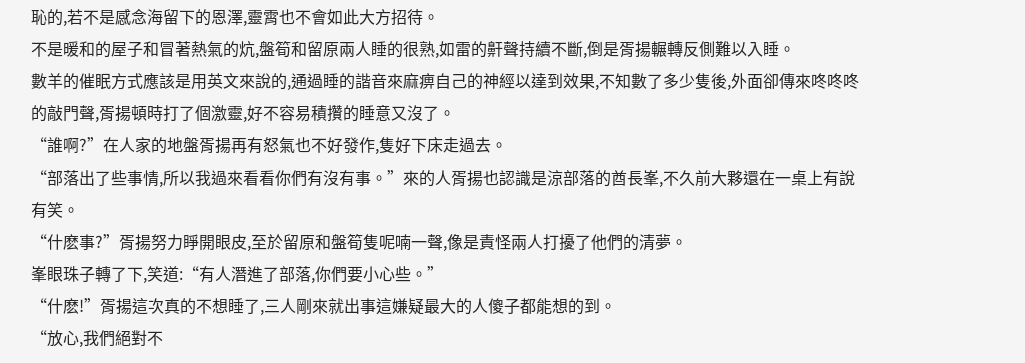恥的,若不是感念海留下的恩澤,靈霄也不會如此大方招待。
不是暖和的屋子和冒著熱氣的炕,盤筍和留原兩人睡的很熟,如雷的鼾聲持續不斷,倒是胥揚輾轉反側難以入睡。
數羊的催眠方式應該是用英文來說的,通過睡的諧音來麻痹自己的神經以達到效果,不知數了多少隻後,外面卻傳來咚咚咚的敲門聲,胥揚頓時打了個激靈,好不容易積攢的睡意又沒了。
“誰啊?”在人家的地盤胥揚再有怒氣也不好發作,隻好下床走過去。
“部落出了些事情,所以我過來看看你們有沒有事。”來的人胥揚也認識是涼部落的酋長峯,不久前大夥還在一桌上有說有笑。
“什麽事?”胥揚努力睜開眼皮,至於留原和盤筍隻呢喃一聲,像是責怪兩人打擾了他們的清夢。
峯眼珠子轉了下,笑道:“有人潛進了部落,你們要小心些。”
“什麽!”胥揚這次真的不想睡了,三人剛來就出事這嫌疑最大的人傻子都能想的到。
“放心,我們絕對不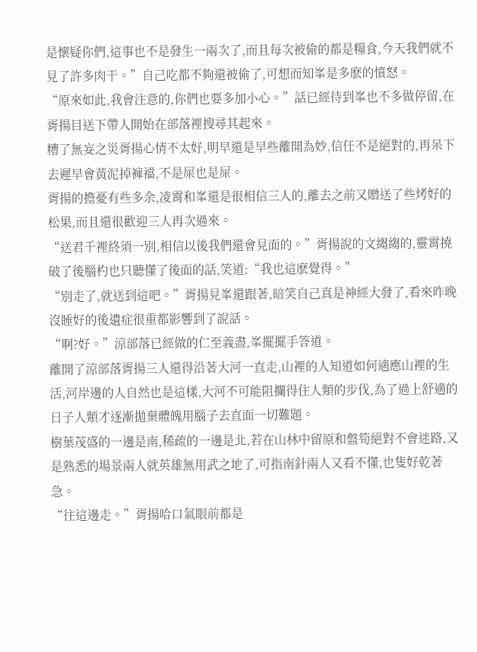是懷疑你們,這事也不是發生一兩次了,而且每次被偷的都是糧食,今天我們就不見了許多肉干。”自己吃都不夠還被偷了,可想而知峯是多麽的憤怒。
“原來如此,我會注意的,你們也要多加小心。”話已經待到峯也不多做停留,在胥揚目送下帶人開始在部落裡搜尋其起來。
糟了無妄之災胥揚心情不太好,明早還是早些離開為妙,信任不是絕對的,再呆下去遲早會黃泥掉褲襠,不是屎也是屎。
胥揚的擔憂有些多余,凌霄和峯還是很相信三人的,離去之前又贈送了些烤好的松果,而且還很歡迎三人再次過來。
“送君千裡終須一別,相信以後我們還會見面的。”胥揚說的文縐縐的,靈霄撓破了後腦杓也只聽懂了後面的話,笑道:“我也這麽覺得。”
“別走了,就送到這吧。”胥揚見峯還跟著,暗笑自己真是神經大發了,看來昨晚沒睡好的後遺症很重都影響到了說話。
“啊?好。”涼部落已經做的仁至義盡,峯擺擺手答道。
離開了涼部落胥揚三人還得沿著大河一直走,山裡的人知道如何適應山裡的生活,河岸邊的人自然也是這樣,大河不可能阻攔得住人類的步伐,為了過上舒適的日子人類才逐漸拋棄體魄用腦子去直面一切難題。
樹葉茂盛的一邊是南,稀疏的一邊是北,若在山林中留原和盤筍絕對不會迷路,又是熟悉的場景兩人就英雄無用武之地了,可指南針兩人又看不懂,也隻好乾著急。
“往這邊走。”胥揚哈口氣眼前都是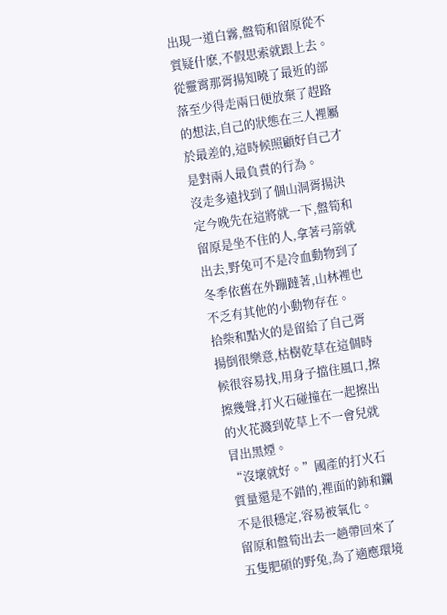出現一道白霧,盤筍和留原從不質疑什麽,不假思索就跟上去。
從靈霄那胥揚知曉了最近的部落至少得走兩日便放棄了趕路的想法,自己的狀態在三人裡屬於最差的,這時候照顧好自己才是對兩人最負責的行為。
沒走多遠找到了個山洞胥揚決定今晚先在這將就一下,盤筍和留原是坐不住的人,拿著弓箭就出去,野兔可不是冷血動物到了冬季依舊在外蹦躂著,山林裡也不乏有其他的小動物存在。
拾柴和點火的是留給了自己胥揚倒很樂意,枯樹乾草在這個時候很容易找,用身子擋住風口,擦擦幾聲,打火石碰撞在一起擦出的火花濺到乾草上不一會兒就冒出黑煙。
“沒壞就好。”國產的打火石質量還是不錯的,裡面的鈰和鑭不是很穩定,容易被氧化。
留原和盤筍出去一趟帶回來了五隻肥碩的野兔,為了適應環境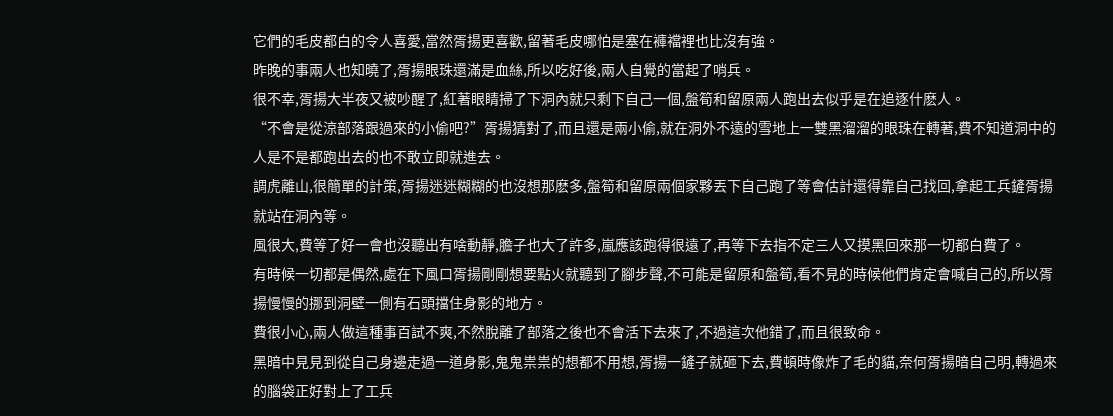它們的毛皮都白的令人喜愛,當然胥揚更喜歡,留著毛皮哪怕是塞在褲襠裡也比沒有強。
昨晚的事兩人也知曉了,胥揚眼珠還滿是血絲,所以吃好後,兩人自覺的當起了哨兵。
很不幸,胥揚大半夜又被吵醒了,紅著眼睛掃了下洞內就只剩下自己一個,盤筍和留原兩人跑出去似乎是在追逐什麽人。
“不會是從涼部落跟過來的小偷吧?”胥揚猜對了,而且還是兩小偷,就在洞外不遠的雪地上一雙黑溜溜的眼珠在轉著,費不知道洞中的人是不是都跑出去的也不敢立即就進去。
調虎離山,很簡單的計策,胥揚迷迷糊糊的也沒想那麽多,盤筍和留原兩個家夥丟下自己跑了等會估計還得靠自己找回,拿起工兵鏟胥揚就站在洞內等。
風很大,費等了好一會也沒聽出有啥動靜,膽子也大了許多,嵐應該跑得很遠了,再等下去指不定三人又摸黑回來那一切都白費了。
有時候一切都是偶然,處在下風口胥揚剛剛想要點火就聽到了腳步聲,不可能是留原和盤筍,看不見的時候他們肯定會喊自己的,所以胥揚慢慢的挪到洞壁一側有石頭擋住身影的地方。
費很小心,兩人做這種事百試不爽,不然脫離了部落之後也不會活下去來了,不過這次他錯了,而且很致命。
黑暗中見見到從自己身邊走過一道身影,鬼鬼祟祟的想都不用想,胥揚一鏟子就砸下去,費頓時像炸了毛的貓,奈何胥揚暗自己明,轉過來的腦袋正好對上了工兵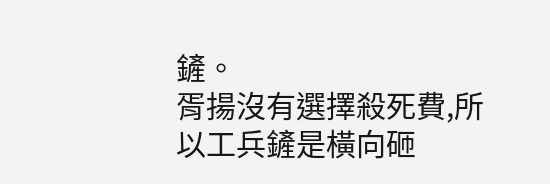鏟。
胥揚沒有選擇殺死費,所以工兵鏟是橫向砸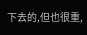下去的,但也很重,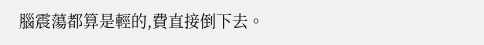腦震蕩都算是輕的,費直接倒下去。